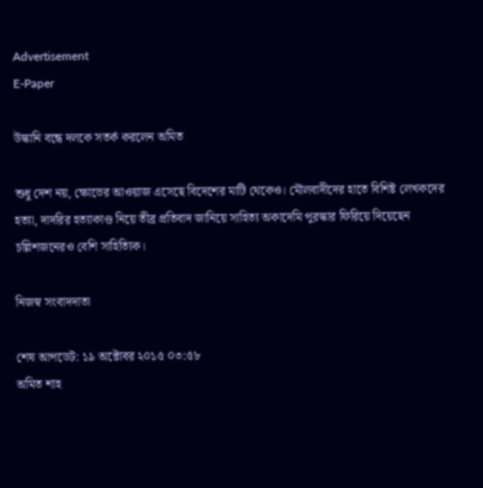Advertisement
E-Paper

উস্কানি বন্ধে দলকে সতর্ক করলেন অমিত

শুধু দেশ নয়, ক্ষোভের আওয়াজ এসেছে বিদেশের মাটি থেকেও। মৌলবাদীদের হাতে বিশিষ্ট লেখকদের হত্যা, দাদরির হত্যাকাণ্ড নিয়ে তীব্র প্রতিবাদ জানিয়ে সাহিত্য অকাদেমি পুরস্কার ফিরিয়ে দিয়েছেন চল্লিশজনেরও বেশি সাহিত্যিক।

নিজস্ব সংবাদদাতা

শেষ আপডেট: ১৯ অক্টোবর ২০১৫ ০৩:৫৮
অমিত শাহ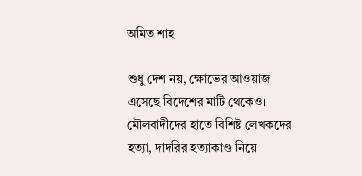অমিত শাহ

শুধু দেশ নয়, ক্ষোভের আওয়াজ এসেছে বিদেশের মাটি থেকেও। মৌলবাদীদের হাতে বিশিষ্ট লেখকদের হত্যা, দাদরির হত্যাকাণ্ড নিয়ে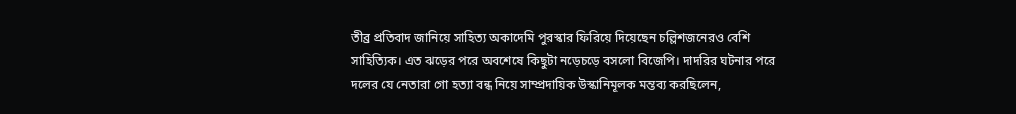তীব্র প্রতিবাদ জানিয়ে সাহিত্য অকাদেমি পুরস্কার ফিরিয়ে দিয়েছেন চল্লিশজনেরও বেশি সাহিত্যিক। এত ঝড়ের পরে অবশেষে কিছুটা নড়েচড়ে বসলো বিজেপি। দাদরির ঘটনার পরে দলের যে নেতারা গো হত্যা বন্ধ নিয়ে সাম্প্রদায়িক উস্কানিমূলক মন্তব্য করছিলেন,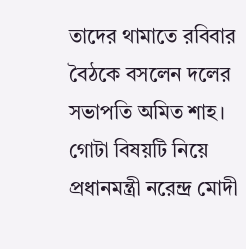তাদের থামাতে রবিবার বৈঠকে বসলেন দলের সভাপতি অমিত শাহ। গোটা বিষয়টি নিয়ে প্রধানমন্ত্রী নরেন্দ্র মোদী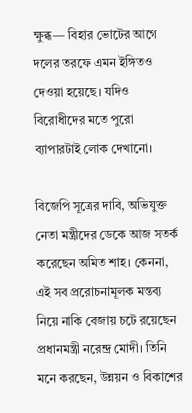ক্ষুব্ধ— বিহার ভোটের আগে দলের তরফে এমন ইঙ্গিতও দেওয়া হয়েছে। যদিও বিরোধীদের মতে পুরো ব্যাপারটাই লোক দেখানো।

বিজেপি সূত্রের দাবি, অভিযুক্ত নেতা মন্ত্রীদের ডেকে আজ সতর্ক করেছেন অমিত শাহ। কেননা, এই সব প্ররোচনামূলক মন্তব্য নিয়ে নাকি বেজায় চটে রয়েছেন প্রধানমন্ত্রী নরেন্দ্র মোদী। তিনি মনে করছেন, উন্নয়ন ও বিকাশের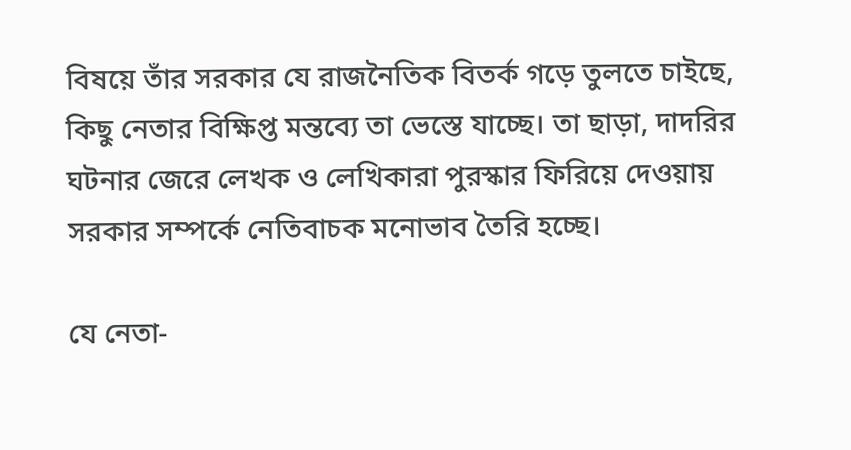বিষয়ে তাঁর সরকার যে রাজনৈতিক বিতর্ক গড়ে তুলতে চাইছে, কিছু নেতার বিক্ষিপ্ত মন্তব্যে তা ভেস্তে যাচ্ছে। তা ছাড়া, দাদরির ঘটনার জেরে লেখক ও লেখিকারা পুরস্কার ফিরিয়ে দেওয়ায় সরকার সম্পর্কে নেতিবাচক মনোভাব তৈরি হচ্ছে।

যে নেতা-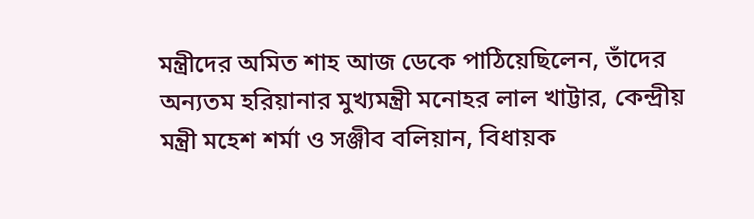মন্ত্রীদের অমিত শাহ আজ ডেকে পাঠিয়েছিলেন, তাঁদের অন্যতম হরিয়ানার মুখ্যমন্ত্রী মনোহর লাল খাট্টার, কেন্দ্রীয় মন্ত্রী মহেশ শর্মা ও সঞ্জীব বলিয়ান, বিধায়ক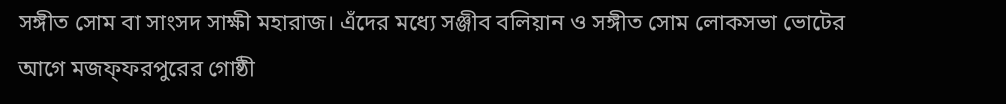সঙ্গীত সোম বা সাংসদ সাক্ষী মহারাজ। এঁদের মধ্যে সঞ্জীব বলিয়ান ও সঙ্গীত সোম লোকসভা ভোটের আগে মজফ্ফরপুরের গোষ্ঠী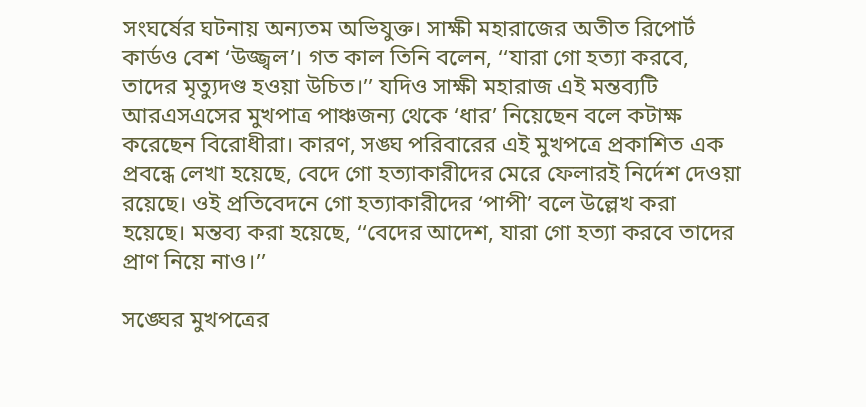সংঘর্ষের ঘটনায় অন্যতম অভিযুক্ত। সাক্ষী মহারাজের অতীত রিপোর্ট কার্ডও বেশ ‘উজ্জ্বল’। গত কাল তিনি বলেন, ‘‘যারা গো হত্যা করবে, তাদের মৃত্যুদণ্ড হওয়া উচিত।’’ যদিও সাক্ষী মহারাজ এই মন্তব্যটি আরএসএসের মুখপাত্র পাঞ্চজন্য থেকে ‘ধার’ নিয়েছেন বলে কটাক্ষ করেছেন বিরোধীরা। কারণ, সঙ্ঘ পরিবারের এই মুখপত্রে প্রকাশিত এক প্রবন্ধে লেখা হয়েছে, বেদে গো হত্যাকারীদের মেরে ফেলারই নির্দেশ দেওয়া রয়েছে। ওই প্রতিবেদনে গো হত্যাকারীদের ‘পাপী’ বলে উল্লেখ করা হয়েছে। মন্তব্য করা হয়েছে, ‘‘বেদের আদেশ, যারা গো হত্যা করবে তাদের প্রাণ নিয়ে নাও।’’

সঙ্ঘের মুখপত্রের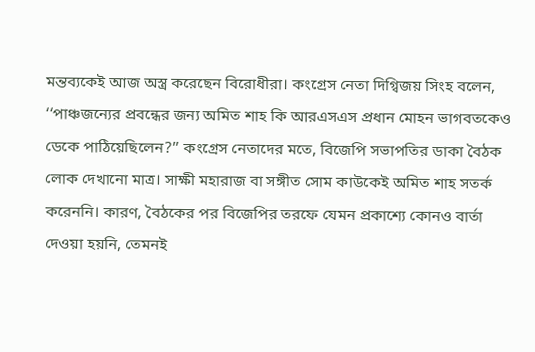মন্তব্যকেই আজ অস্ত্র করেছেন বিরোধীরা। কংগ্রেস নেতা দিগ্বিজয় সিংহ বলেন, ‘‘পাঞ্চজন্যের প্রবন্ধের জন্য অমিত শাহ কি আরএসএস প্রধান মোহন ভাগবতকেও ডেকে পাঠিয়েছিলেন?’’ কংগ্রেস নেতাদের মতে, বিজেপি সভাপতির ডাকা বৈঠক লোক দেখানো মাত্র। সাক্ষী মহারাজ বা সঙ্গীত সোম কাউকেই অমিত শাহ সতর্ক করেননি। কারণ, বৈঠকের পর বিজেপির তরফে যেমন প্রকাশ্যে কোনও বার্তা দেওয়া হয়নি, তেমনই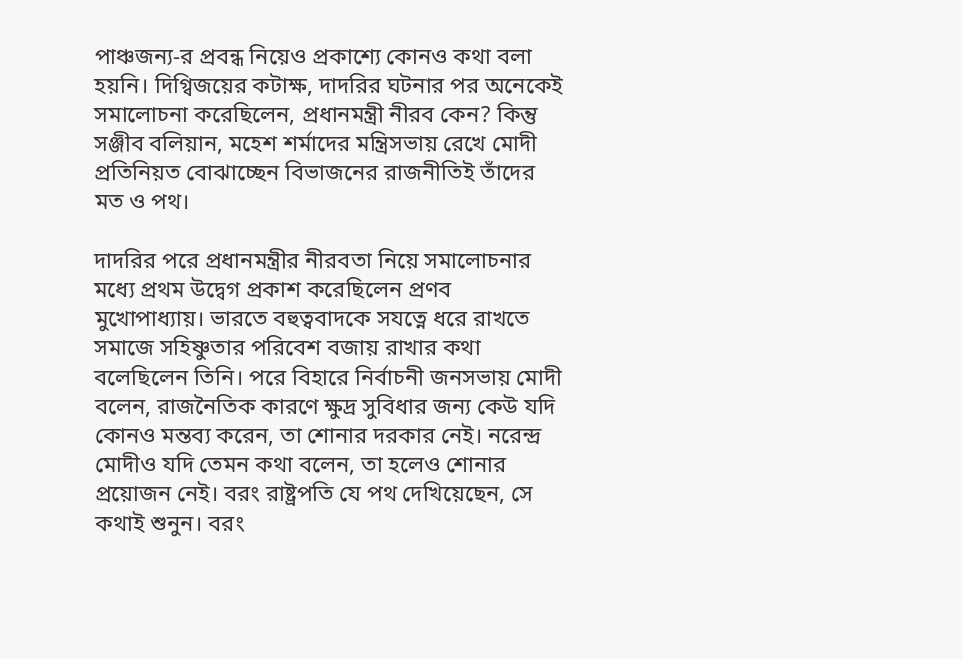পাঞ্চজন্য-র প্রবন্ধ নিয়েও প্রকাশ্যে কোনও কথা বলা হয়নি। দিগ্বিজয়ের কটাক্ষ, দাদরির ঘটনার পর অনেকেই সমালোচনা করেছিলেন, প্রধানমন্ত্রী নীরব কেন? কিন্তু সঞ্জীব বলিয়ান, মহেশ শর্মাদের মন্ত্রিসভায় রেখে মোদী প্রতিনিয়ত বোঝাচ্ছেন বিভাজনের রাজনীতিই তাঁদের মত ও পথ।

দাদরির পরে প্রধানমন্ত্রীর নীরবতা নিয়ে সমালোচনার মধ্যে প্রথম উদ্বেগ প্রকাশ করেছিলেন প্রণব মুখোপাধ্যায়। ভারতে বহুত্ববাদকে সযত্নে ধরে রাখতে সমাজে সহিষ্ণুতার পরিবেশ বজায় রাখার কথা বলেছিলেন তিনি। পরে বিহারে নির্বাচনী জনসভায় মোদী বলেন, রাজনৈতিক কারণে ক্ষুদ্র সুবিধার জন্য কেউ যদি কোনও মন্তব্য করেন, তা শোনার দরকার নেই। নরেন্দ্র মোদীও যদি তেমন কথা বলেন, তা হলেও শোনার প্রয়োজন নেই। বরং রাষ্ট্রপতি যে পথ দেখিয়েছেন, সে কথাই শুনুন। বরং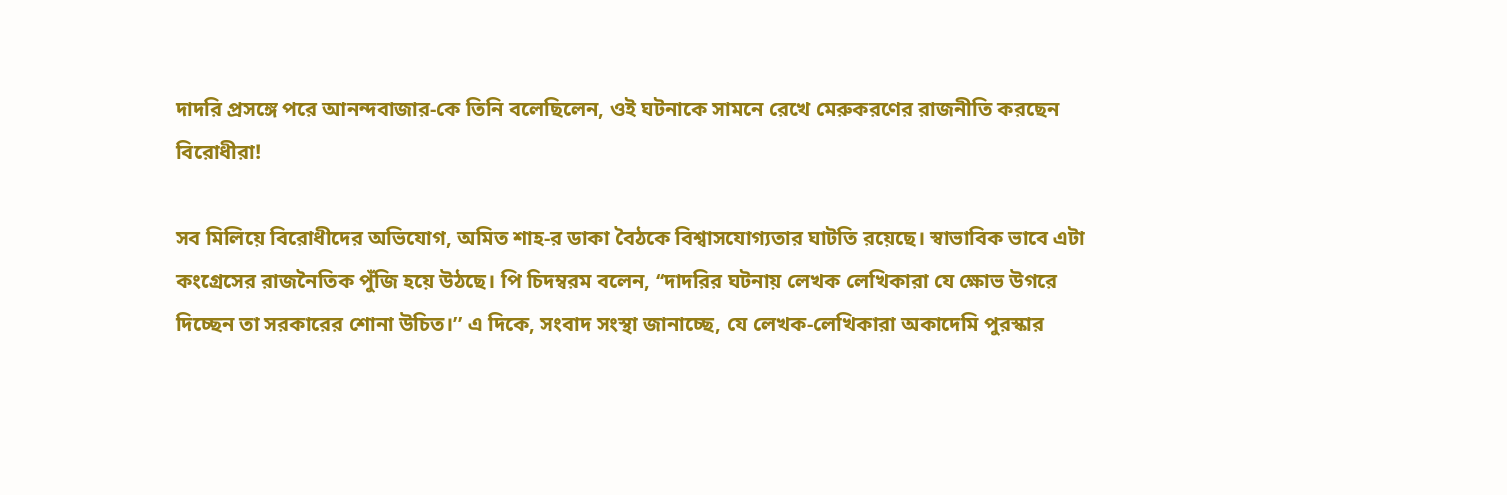দাদরি প্রসঙ্গে পরে আনন্দবাজার-কে তিনি বলেছিলেন, ওই ঘটনাকে সামনে রেখে মেরুকরণের রাজনীতি করছেন বিরোধীরা!

সব মিলিয়ে বিরোধীদের অভিযোগ, অমিত শাহ-র ডাকা বৈঠকে বিশ্বাসযোগ্যতার ঘাটতি রয়েছে। স্বাভাবিক ভাবে এটা কংগ্রেসের রাজনৈতিক পুঁজি হয়ে উঠছে। পি চিদম্বরম বলেন, ‘‘দাদরির ঘটনায় লেখক লেখিকারা যে ক্ষোভ উগরে দিচ্ছেন তা সরকারের শোনা উচিত।’’ এ দিকে, সংবাদ সংস্থা জানাচ্ছে, যে লেখক-লেখিকারা অকাদেমি পুরস্কার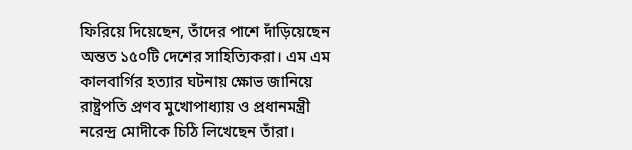ফিরিয়ে দিয়েছেন, তাঁদের পাশে দাঁড়িয়েছেন অন্তত ১৫০টি দেশের সাহিত্যিকরা। এম এম কালবার্গির হত্যার ঘটনায় ক্ষোভ জানিয়ে রাষ্ট্রপতি প্রণব মুখোপাধ্যায় ও প্রধানমন্ত্রী নরেন্দ্র মোদীকে চিঠি লিখেছেন তাঁরা।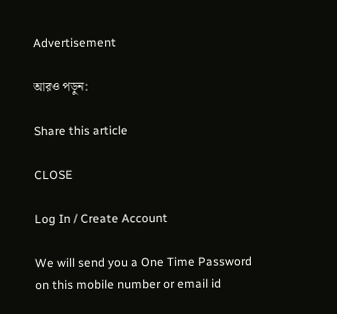Advertisement

আরও পড়ুন:

Share this article

CLOSE

Log In / Create Account

We will send you a One Time Password on this mobile number or email id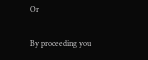Or

By proceeding you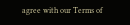agree with our Terms of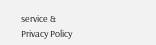service & Privacy Policy